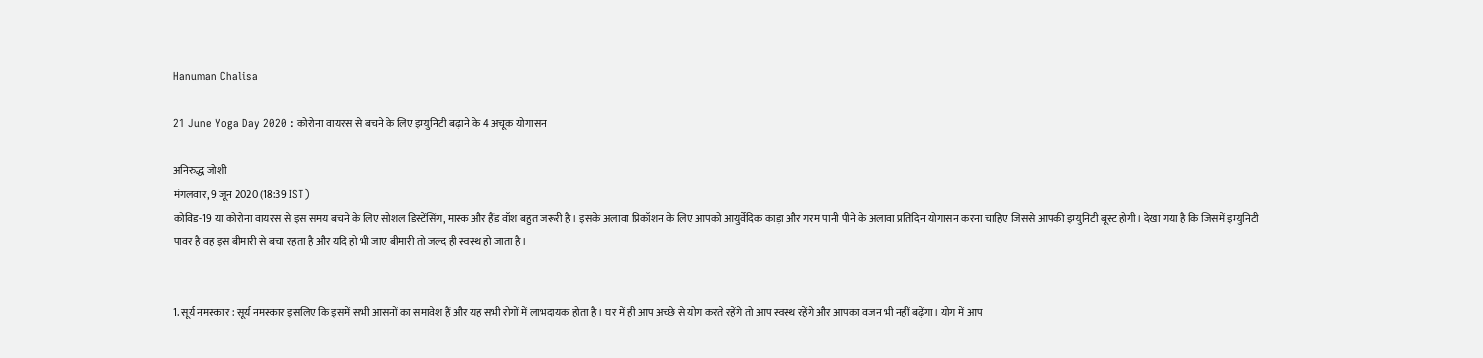Hanuman Chalisa

21 June Yoga Day 2020 : कोरोना वायरस से बचने के लिए इम्युनिटी बढ़ाने के 4 अचूक योगासन

अनिरुद्ध जोशी
मंगलवार, 9 जून 2020 (18:39 IST)
कोविड-19 या कोरोना वायरस से इस समय बचने के लिए सोशल डिस्टेंसिंग, मास्क और हैंड वॉश बहुत जरूरी है। इसके अलावा प्रिकॉशन के लिए आपको आयुर्वेदिक काड़ा और गरम पानी पीने के अलावा प्रतिदिन योगासन करना चाहिए जिससे आपकी इम्युनिटी बूस्ट होगी। देखा गया है कि जिसमें इम्युनिटी पावर है वह इस बीमारी से बचा रहता है और यदि हो भी जाए बीमारी तो जल्द ही स्वस्थ हो जाता है।


1. सूर्य नमस्कार : सूर्य नमस्कार इसलिए कि इसमें सभी आसनों का समावेश हैं और यह सभी रोगों में लाभदायक होता है। घर में ही आप अच्छे से योग करते रहेंगे तो आप स्वस्थ रहेंगे और आपका वजन भी नहीं बढ़ेंगा। योग में आप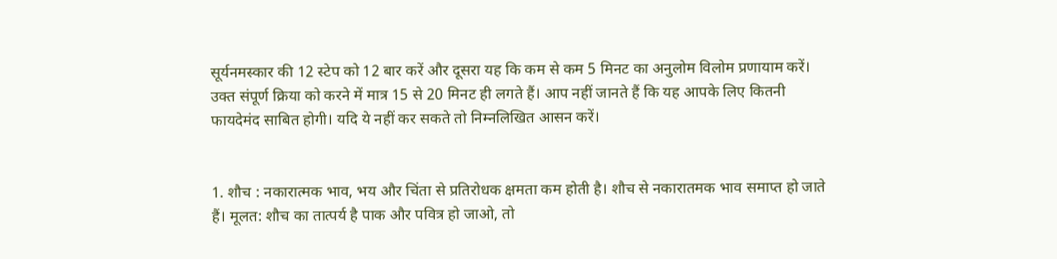सूर्यनमस्कार की 12 स्टेप को 12 बार करें और दूसरा यह कि कम से कम 5 मिनट का अनुलोम विलोम प्रणायाम करें। उक्त संपूर्ण क्रिया को करने में मात्र 15 से 20 मिनट ही लगते हैं। आप नहीं जानते हैं कि यह आपके लिए कितनी फायदेमंद साबित होगी। यदि ये नहीं कर सकते तो निम्नलिखित आसन करें।


1. शौच : नकारात्मक भाव, भय और चिंता से प्रतिरोधक क्षमता कम होती है। शौच से नकारातमक भाव समाप्त हो जाते हैं। मूलत: शौच का तात्पर्य है पाक और पवित्र हो जाओ, तो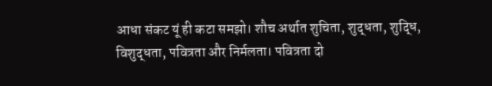आधा संकट यूं ही कटा समझो। शौच अर्थात शुचिता, शुद्धता, शुद्धि, विशुद्धता, पवित्रता और निर्मलता। पवित्रता दो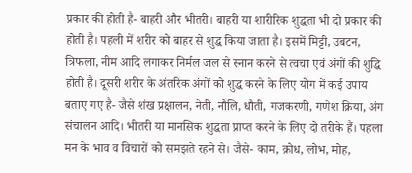प्रकार की होती है- बाहरी और भीतरी। बाहरी या शारीरिक शुद्धता भी दो प्रकार की होती है। पहली में शरीर को बाहर से शुद्ध किया जाता है। इसमें मिट्टी, उबटन, त्रिफला, नीम आदि लगाकर निर्मल जल से स्नान करने से त्वचा एवं अंगों की शुद्धि होती है। दूसरी शरीर के अंतरिक अंगों को शुद्ध करने के लिए योग में कई उपाय बताए गए है- जैसे शंख प्रक्षालन, नेती, नौलि, धौती, गजकरणी, गणेश क्रिया, अंग संचालन आदि। भीतरी या मानसिक शुद्धता प्राप्त करने के लिए दो तरीके हैं। पहला मन के भाव व विचारों को समझते रहने से। जैसे- काम, क्रोध, लोभ, मोह,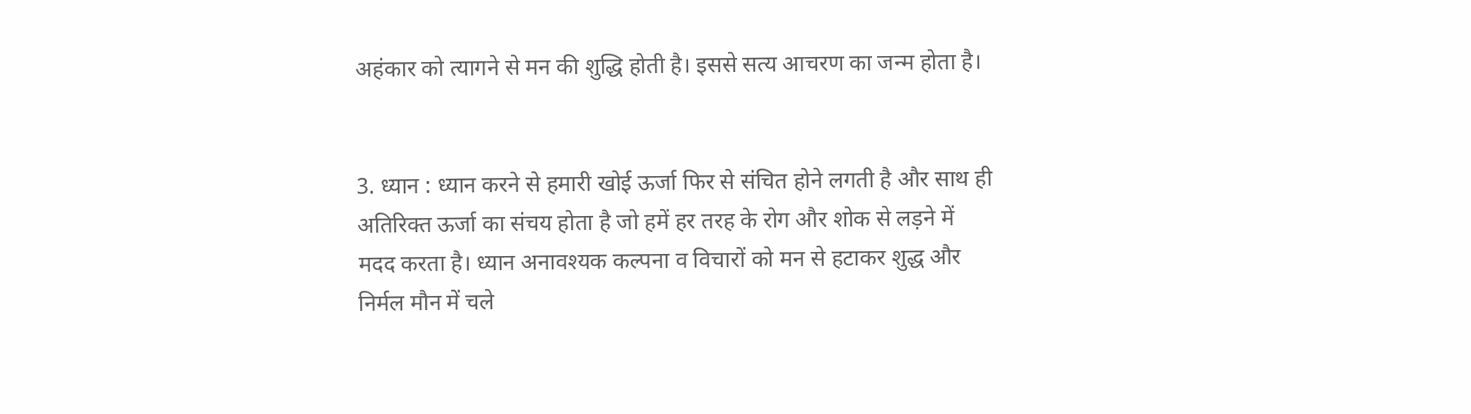अहंकार को त्यागने से मन की शुद्धि होती है। इससे सत्य आचरण का जन्म होता है।


3. ध्यान : ध्यान करने से हमारी खोई ऊर्जा फिर से संचित होने लगती है और साथ ही अतिरिक्त ऊर्जा का संचय होता है जो हमें हर तरह के रोग और शोक से लड़ने में मदद करता है। ध्यान अनावश्यक कल्पना व विचारों को मन से हटाकर शुद्ध और निर्मल मौन में चले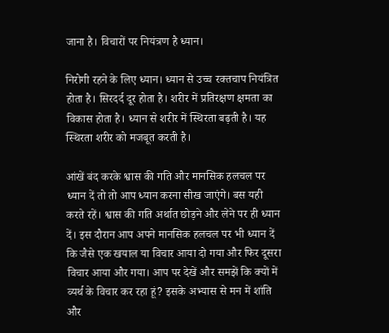जाना है। विचारों पर नियंत्रण है ध्यान।

निरोगी रहने के लिए ध्यान। ध्यान से उच्च रक्तचाप नियंत्रित होता है। सिरदर्द दूर होता है। शरीर में प्रतिरक्षण क्षमता का विकास होता है। ध्यान से शरीर में स्थिरता बढ़ती है। यह स्थिरता शरीर को मजबूत करती है।

आंखें बंद करके श्वास की गति और मानसिक हलचल पर ध्यान दें तो तो आप ध्यान करना सीख जाएंगे। बस यही करते रहें। श्वास की गति अर्थात छोड़ने और लेने पर ही ध्यान दें। इस दौरान आप अपने मानसिक हलचल पर भी ध्यान दें कि जैसे एक खयाल या विचार आया दो गया और ‍फिर दूसरा विचार आया और गया। आप पर देखें और समझें कि क्यों में व्यर्थ के विचार कर रहा हूं? इसके अभ्यास से मन में शांति और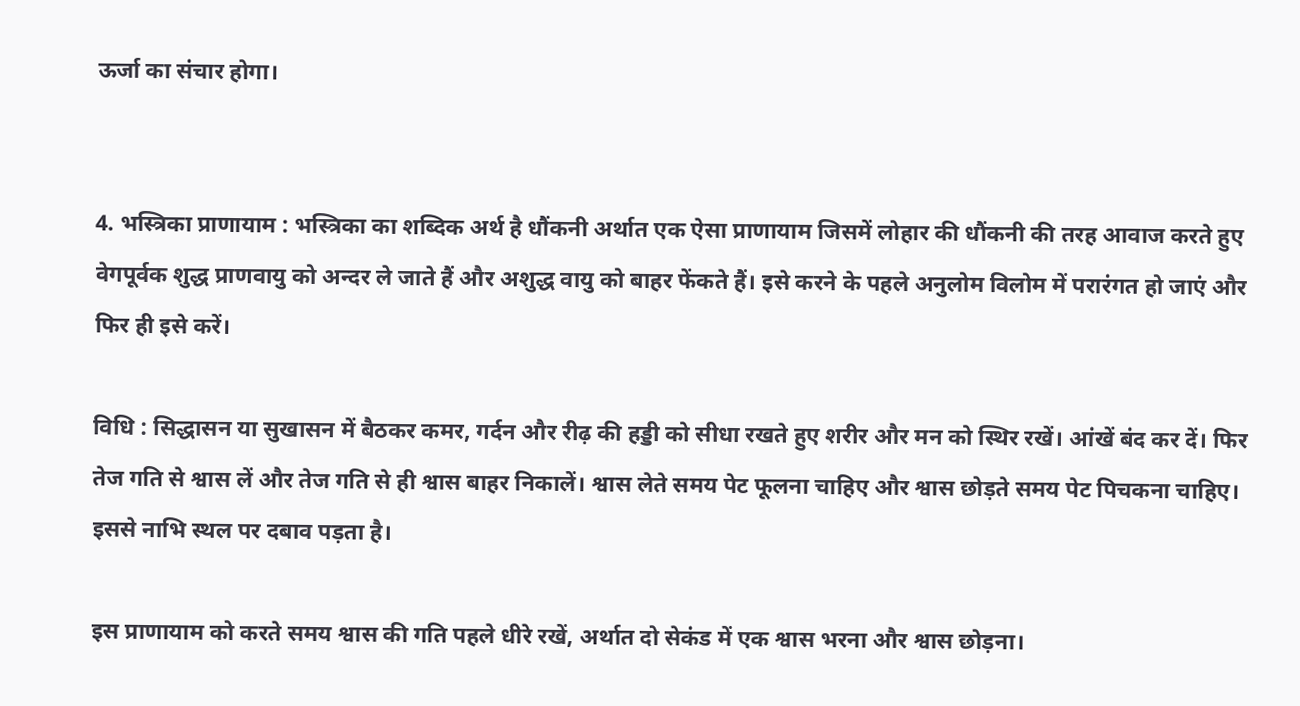ऊर्जा का संचार होगा।


4. भस्त्रिका प्राणायाम : भस्त्रिका का शब्दिक अर्थ है धौंकनी अर्थात एक ऐसा प्राणायाम जिसमें लोहार की धौंकनी की तरह आवाज करते हुए वेगपूर्वक शुद्ध प्राणवायु को अन्दर ले जाते हैं और अशुद्ध वायु को बाहर फेंकते हैं। इसे करने के पहले अनुलोम विलोम में परारंगत हो जाएं और फिर ही इसे करें।

विधि : सिद्धासन या सुखासन में बैठकर कमर, गर्दन और रीढ़ की हड्डी को सीधा रखते हुए शरीर और मन को स्थिर रखें। आंखें बंद कर दें। फिर तेज गति से श्वास लें और तेज गति से ही श्वास बाहर निकालें। श्वास लेते समय पेट फूलना चाहिए और श्वास छोड़ते समय पेट पिचकना चाहिए। इससे नाभि स्थल पर दबाव पड़ता है।

इस प्राणायाम को करते समय श्वास की गति पहले धीरे रखें, अर्थात दो सेकंड में एक श्वास भरना और श्वास छोड़ना।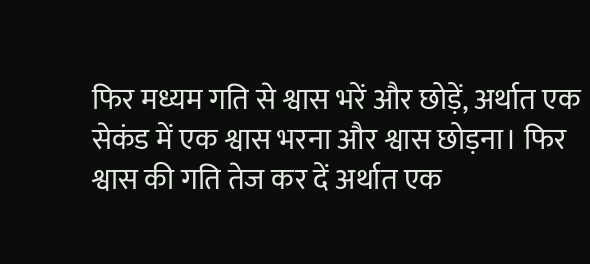फिर मध्यम गति से श्वास भरें और छोड़ें, अर्थात एक सेकंड में एक श्वास भरना और श्वास छोड़ना। फिर श्वास की गति तेज कर दें अर्थात एक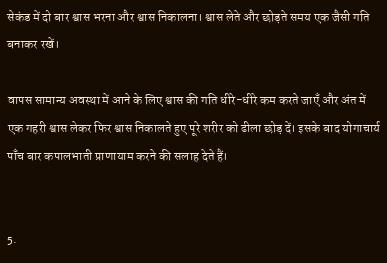सेकंड में दो बार श्वास भरना और श्वास निकालना। श्वास लेते और छोड़ते समय एक जैसी गति बनाकर रखें।

वापस सामान्य अवस्था में आने के लिए श्वास की गति धीरे-धीरे कम करते जाएँ और अंत में एक गहरी श्वास लेकर फिर श्वास निकालते हुए पूरे शरीर को ढीला छोड़ दें। इसके बाद योगाचार्य पाँच बार कपालभाती प्राणायाम करने की सलाह देते हैं।


5.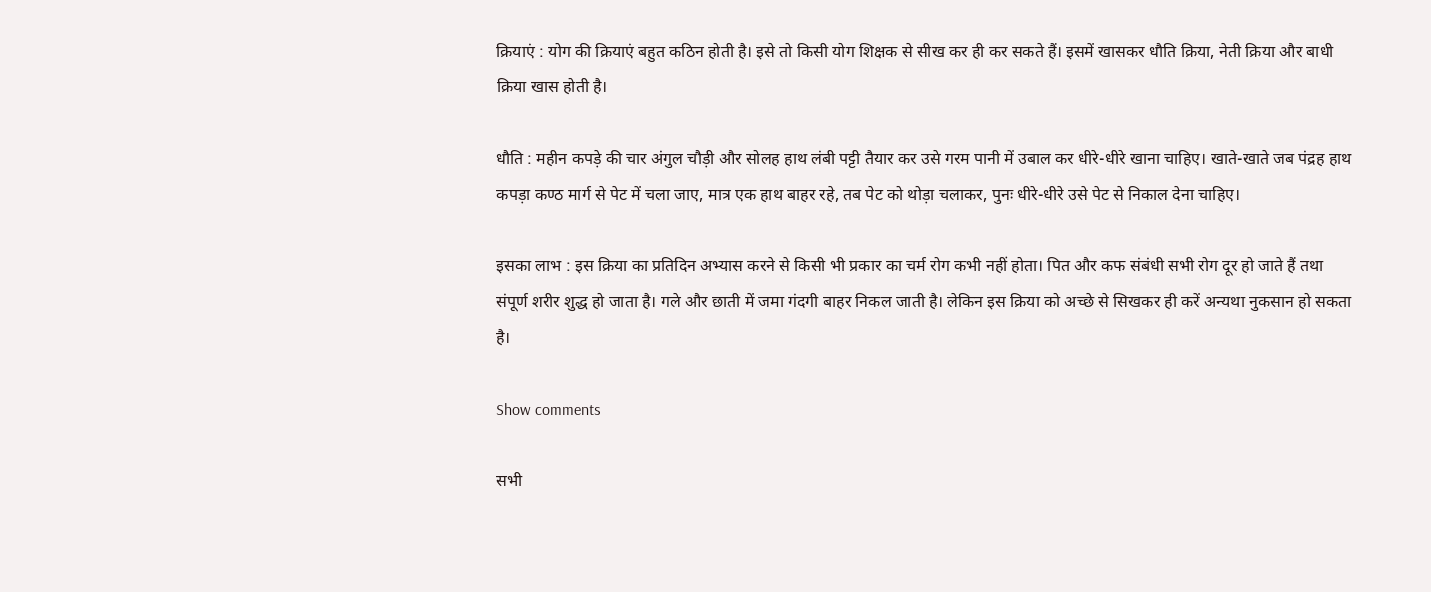क्रियाएं : योग की क्रियाएं बहुत कठिन होती है। इसे तो किसी योग शिक्षक से सीख कर ही कर सकते हैं। इसमें खासकर धौति क्रिया, नेती क्रिया और बाधी क्रिया खास होती है।

धौति : महीन कपड़े की चार अंगुल चौड़ी और सोलह हाथ लंबी पट्टी तैयार कर उसे गरम पानी में उबाल कर धीरे-धीरे खाना चाहिए। खाते-खाते जब पंद्रह हाथ कपड़ा कण्ठ मार्ग से पेट में चला जाए, मात्र एक हाथ बाहर रहे, तब पेट को थोड़ा चलाकर, पुनः धीरे-धीरे उसे पेट से निकाल देना चाहिए।

इसका लाभ : इस क्रिया का प्रतिदिन अभ्यास करने से किसी भी प्रकार का चर्म रोग कभी नहीं होता। पित और कफ संबंधी सभी रोग दूर हो जाते हैं तथा संपूर्ण शरीर शुद्ध हो जाता है। गले और छाती में जमा गंदगी बाहर निकल जाती है। लेकिन इस क्रिया को अच्‍छे से सिखकर ही करें अन्यथा नुकसान हो सकता है।

Show comments

सभी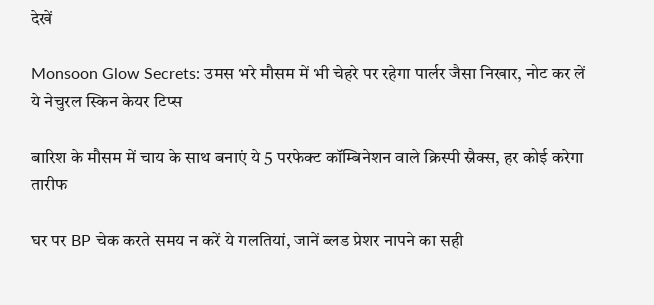देखें

Monsoon Glow Secrets: उमस भरे मौसम में भी चेहरे पर रहेगा पार्लर जैसा निखार, नोट कर लें ये नेचुरल स्किन केयर टिप्स

बारिश के मौसम में चाय के साथ बनाएं ये 5 परफेक्ट कॉम्बिनेशन वाले क्रिस्पी स्नैक्स, हर कोई करेगा तारीफ

घर पर BP चेक करते समय न करें ये गलतियां, जानें ब्लड प्रेशर नापने का सही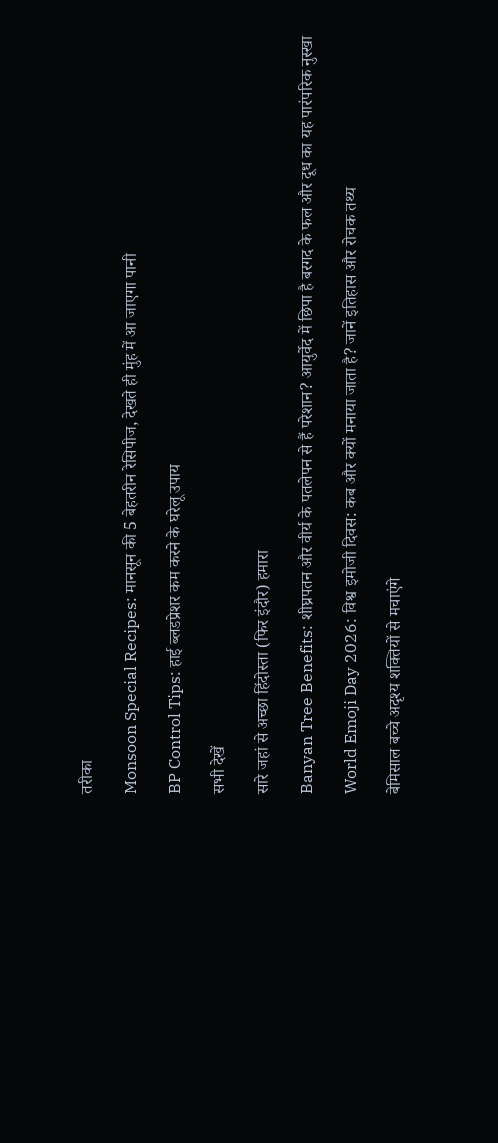तरीका

Monsoon Special Recipes: मानसून की 5 बेहतरीन रेसिपीज, देखते ही मुंह में आ जाएगा पानी

BP Control Tips: हाई ब्लडप्रेशर कम करने के घरेलू उपाय

सभी देखें

सारे जहां से अच्छा हिंदोस्ता (फिर इंदौर) हमारा

Banyan Tree Benefits: शीघ्रपतन और वीर्य के पतलेपन से हैं परेशान? आयुर्वेद में छिपा है बरगद के फल और दूध का यह पारंपरिक नुस्खा

World Emoji Day 2026: विश्व इमोजी दिवस: कब और क्यों मनाया जाता है? जानें इतिहास और रोचक तथ्य

बेमिसाल बच्‍चे अदृश्‍य शक्‍तियों से मचाएंगे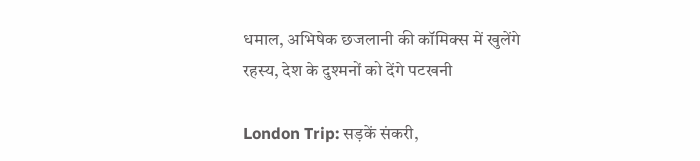धमाल, अभिषेक छजलानी की कॉमिक्‍स में खुलेंगे रहस्‍य, देश के दुश्‍मनों को देंगे पटखनी

London Trip: सड़कें संकरी,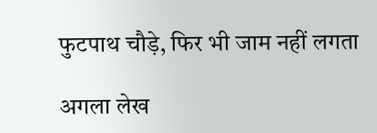फुटपाथ चौड़े, फिर भी जाम नहीं लगता

अगला लेख